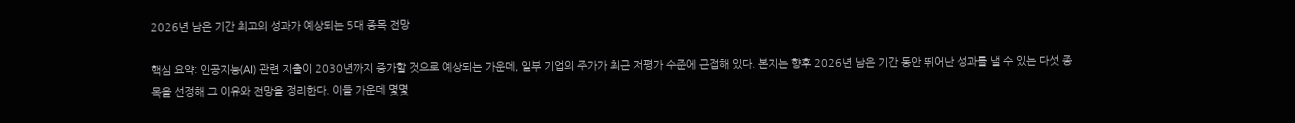2026년 남은 기간 최고의 성과가 예상되는 5대 종목 전망

핵심 요약: 인공지능(AI) 관련 지출이 2030년까지 증가할 것으로 예상되는 가운데, 일부 기업의 주가가 최근 저평가 수준에 근접해 있다. 본지는 향후 2026년 남은 기간 동안 뛰어난 성과를 낼 수 있는 다섯 종목을 선정해 그 이유와 전망을 정리한다. 이들 가운데 몇몇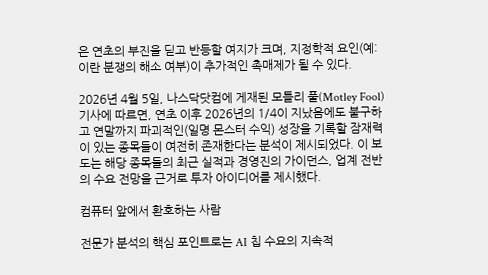은 연초의 부진을 딛고 반등할 여지가 크며, 지정학적 요인(예: 이란 분쟁의 해소 여부)이 추가적인 촉매제가 될 수 있다.

2026년 4월 5일, 나스닥닷컴에 게재된 모틀리 풀(Motley Fool) 기사에 따르면, 연초 이후 2026년의 1/4이 지났음에도 불구하고 연말까지 파괴적인(일명 몬스터 수익) 성장을 기록할 잠재력이 있는 종목들이 여전히 존재한다는 분석이 제시되었다. 이 보도는 해당 종목들의 최근 실적과 경영진의 가이던스, 업계 전반의 수요 전망을 근거로 투자 아이디어를 제시했다.

컴퓨터 앞에서 환호하는 사람

전문가 분석의 핵심 포인트로는 AI 칩 수요의 지속적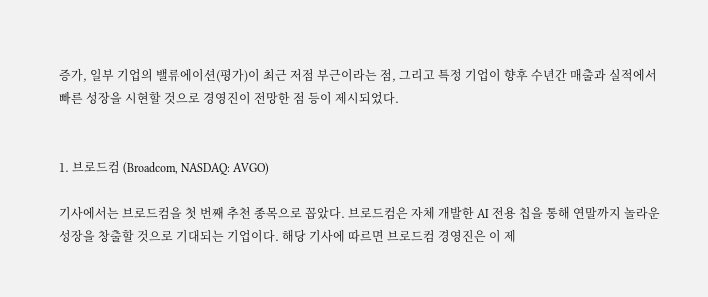증가, 일부 기업의 밸류에이션(평가)이 최근 저점 부근이라는 점, 그리고 특정 기업이 향후 수년간 매출과 실적에서 빠른 성장을 시현할 것으로 경영진이 전망한 점 등이 제시되었다.


1. 브로드컴 (Broadcom, NASDAQ: AVGO)

기사에서는 브로드컴을 첫 번째 추천 종목으로 꼽았다. 브로드컴은 자체 개발한 AI 전용 칩을 통해 연말까지 놀라운 성장을 창출할 것으로 기대되는 기업이다. 해당 기사에 따르면 브로드컴 경영진은 이 제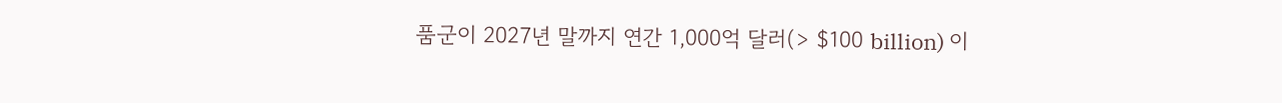품군이 2027년 말까지 연간 1,000억 달러(> $100 billion) 이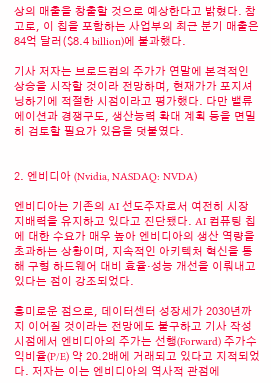상의 매출을 창출할 것으로 예상한다고 밝혔다. 참고로, 이 칩을 포함하는 사업부의 최근 분기 매출은 84억 달러($8.4 billion)에 불과했다.

기사 저자는 브로드컴의 주가가 연말에 본격적인 상승을 시작할 것이라 전망하며, 현재가가 포지셔닝하기에 적절한 시점이라고 평가했다. 다만 밸류에이션과 경쟁구도, 생산능력 확대 계획 등을 면밀히 검토할 필요가 있음을 덧붙였다.


2. 엔비디아 (Nvidia, NASDAQ: NVDA)

엔비디아는 기존의 AI 선도주자로서 여전히 시장 지배력을 유지하고 있다고 진단됐다. AI 컴퓨팅 칩에 대한 수요가 매우 높아 엔비디아의 생산 역량을 초과하는 상황이며, 지속적인 아키텍처 혁신을 통해 구형 하드웨어 대비 효율·성능 개선을 이뤄내고 있다는 점이 강조되었다.

흥미로운 점으로, 데이터센터 성장세가 2030년까지 이어질 것이라는 전망에도 불구하고 기사 작성 시점에서 엔비디아의 주가는 선행(Forward) 주가수익비율(P/E) 약 20.2배에 거래되고 있다고 지적되었다. 저자는 이는 엔비디아의 역사적 관점에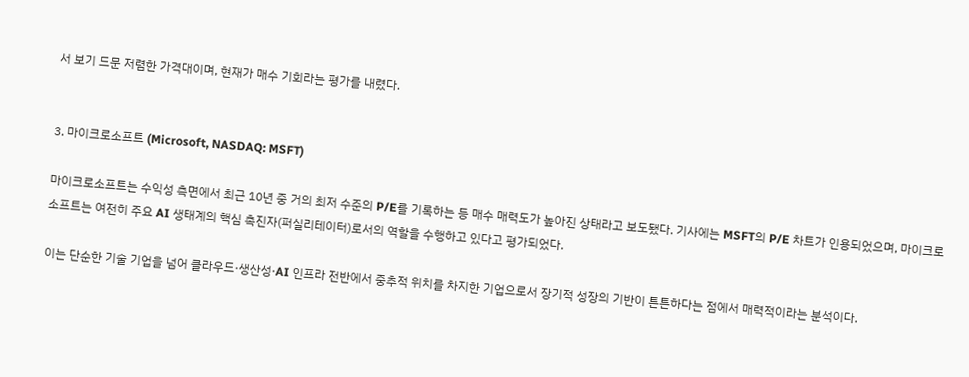서 보기 드문 저렴한 가격대이며, 현재가 매수 기회라는 평가를 내렸다.


3. 마이크로소프트 (Microsoft, NASDAQ: MSFT)

마이크로소프트는 수익성 측면에서 최근 10년 중 거의 최저 수준의 P/E를 기록하는 등 매수 매력도가 높아진 상태라고 보도됐다. 기사에는 MSFT의 P/E 차트가 인용되었으며, 마이크로소프트는 여전히 주요 AI 생태계의 핵심 촉진자(퍼실리테이터)로서의 역할을 수행하고 있다고 평가되었다.

이는 단순한 기술 기업을 넘어 클라우드·생산성·AI 인프라 전반에서 중추적 위치를 차지한 기업으로서 장기적 성장의 기반이 튼튼하다는 점에서 매력적이라는 분석이다.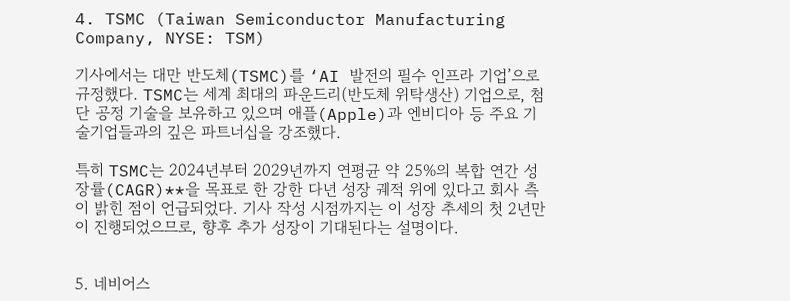4. TSMC (Taiwan Semiconductor Manufacturing Company, NYSE: TSM)

기사에서는 대만 반도체(TSMC)를 ‘AI 발전의 필수 인프라 기업’으로 규정했다. TSMC는 세계 최대의 파운드리(반도체 위탁생산) 기업으로, 첨단 공정 기술을 보유하고 있으며 애플(Apple)과 엔비디아 등 주요 기술기업들과의 깊은 파트너십을 강조했다.

특히 TSMC는 2024년부터 2029년까지 연평균 약 25%의 복합 연간 성장률(CAGR)**을 목표로 한 강한 다년 성장 궤적 위에 있다고 회사 측이 밝힌 점이 언급되었다. 기사 작성 시점까지는 이 성장 추세의 첫 2년만이 진행되었으므로, 향후 추가 성장이 기대된다는 설명이다.


5. 네비어스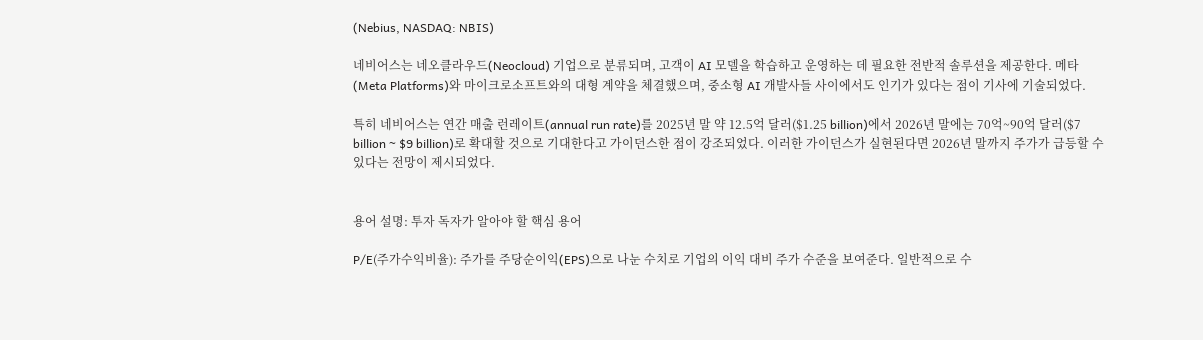(Nebius, NASDAQ: NBIS)

네비어스는 네오클라우드(Neocloud) 기업으로 분류되며, 고객이 AI 모델을 학습하고 운영하는 데 필요한 전반적 솔루션을 제공한다. 메타(Meta Platforms)와 마이크로소프트와의 대형 계약을 체결했으며, 중소형 AI 개발사들 사이에서도 인기가 있다는 점이 기사에 기술되었다.

특히 네비어스는 연간 매출 런레이트(annual run rate)를 2025년 말 약 12.5억 달러($1.25 billion)에서 2026년 말에는 70억~90억 달러($7 billion ~ $9 billion)로 확대할 것으로 기대한다고 가이던스한 점이 강조되었다. 이러한 가이던스가 실현된다면 2026년 말까지 주가가 급등할 수 있다는 전망이 제시되었다.


용어 설명: 투자 독자가 알아야 할 핵심 용어

P/E(주가수익비율): 주가를 주당순이익(EPS)으로 나눈 수치로 기업의 이익 대비 주가 수준을 보여준다. 일반적으로 수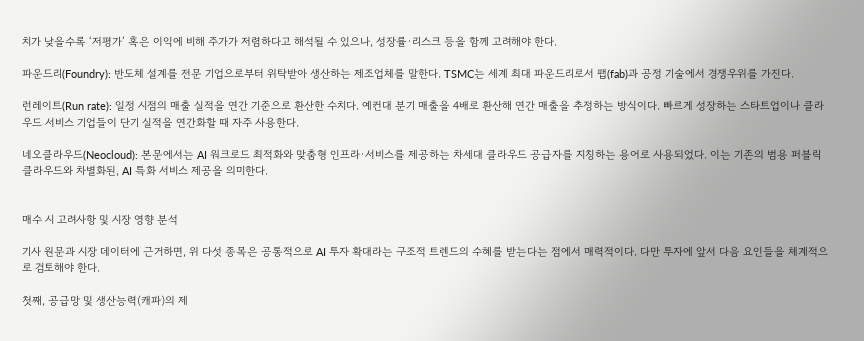치가 낮을수록 ‘저평가’ 혹은 이익에 비해 주가가 저렴하다고 해석될 수 있으나, 성장률·리스크 등을 함께 고려해야 한다.

파운드리(Foundry): 반도체 설계를 전문 기업으로부터 위탁받아 생산하는 제조업체를 말한다. TSMC는 세계 최대 파운드리로서 팹(fab)과 공정 기술에서 경쟁우위를 가진다.

런레이트(Run rate): 일정 시점의 매출 실적을 연간 기준으로 환산한 수치다. 예컨대 분기 매출을 4배로 환산해 연간 매출을 추정하는 방식이다. 빠르게 성장하는 스타트업이나 클라우드 서비스 기업들이 단기 실적을 연간화할 때 자주 사용한다.

네오클라우드(Neocloud): 본문에서는 AI 워크로드 최적화와 맞춤형 인프라·서비스를 제공하는 차세대 클라우드 공급자를 지칭하는 용어로 사용되었다. 이는 기존의 범용 퍼블릭 클라우드와 차별화된, AI 특화 서비스 제공을 의미한다.


매수 시 고려사항 및 시장 영향 분석

기사 원문과 시장 데이터에 근거하면, 위 다섯 종목은 공통적으로 AI 투자 확대라는 구조적 트렌드의 수혜를 받는다는 점에서 매력적이다. 다만 투자에 앞서 다음 요인들을 체계적으로 검토해야 한다.

첫째, 공급망 및 생산능력(캐파)의 제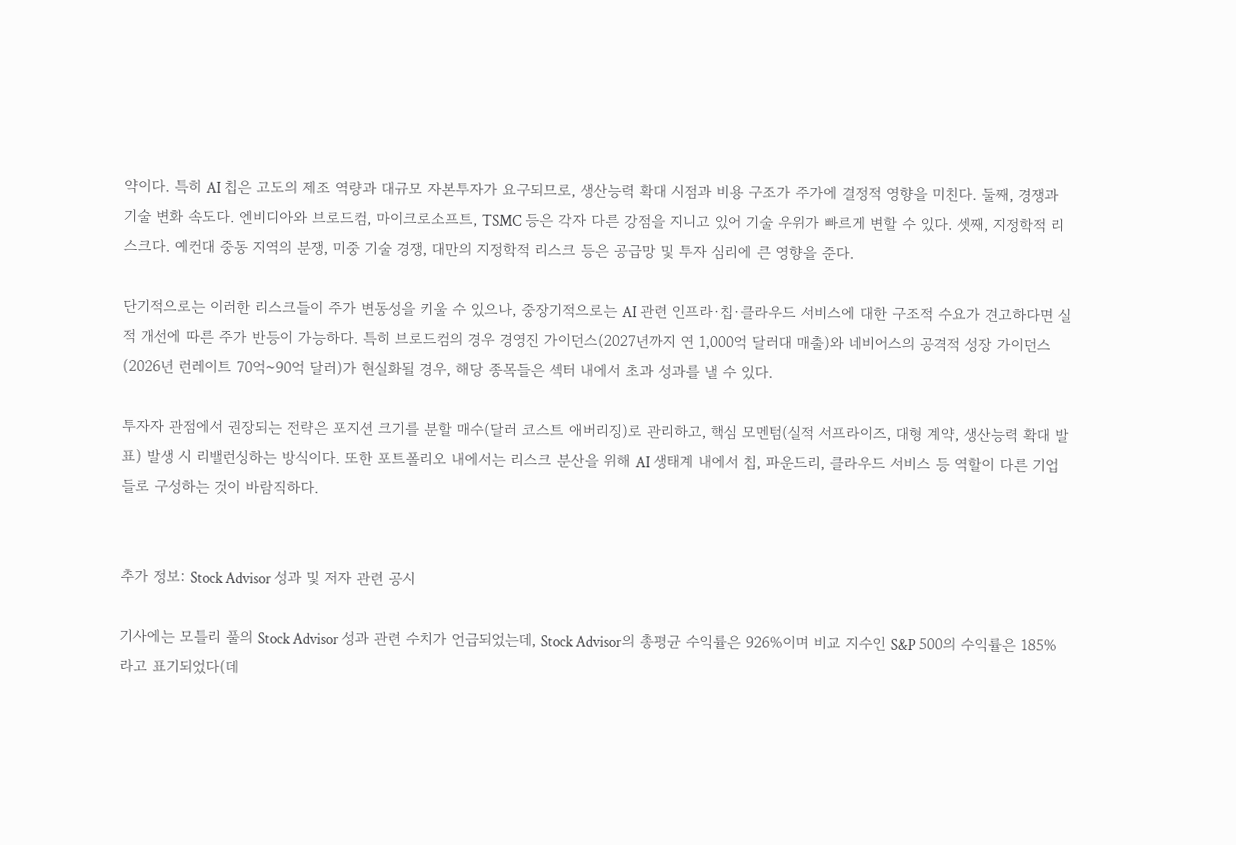약이다. 특히 AI 칩은 고도의 제조 역량과 대규모 자본투자가 요구되므로, 생산능력 확대 시점과 비용 구조가 주가에 결정적 영향을 미친다. 둘째, 경쟁과 기술 변화 속도다. 엔비디아와 브로드컴, 마이크로소프트, TSMC 등은 각자 다른 강점을 지니고 있어 기술 우위가 빠르게 변할 수 있다. 셋째, 지정학적 리스크다. 예컨대 중동 지역의 분쟁, 미중 기술 경쟁, 대만의 지정학적 리스크 등은 공급망 및 투자 심리에 큰 영향을 준다.

단기적으로는 이러한 리스크들이 주가 변동성을 키울 수 있으나, 중장기적으로는 AI 관련 인프라·칩·클라우드 서비스에 대한 구조적 수요가 견고하다면 실적 개선에 따른 주가 반등이 가능하다. 특히 브로드컴의 경우 경영진 가이던스(2027년까지 연 1,000억 달러대 매출)와 네비어스의 공격적 성장 가이던스(2026년 런레이트 70억~90억 달러)가 현실화될 경우, 해당 종목들은 섹터 내에서 초과 성과를 낼 수 있다.

투자자 관점에서 권장되는 전략은 포지션 크기를 분할 매수(달러 코스트 애버리징)로 관리하고, 핵심 모멘텀(실적 서프라이즈, 대형 계약, 생산능력 확대 발표) 발생 시 리밸런싱하는 방식이다. 또한 포트폴리오 내에서는 리스크 분산을 위해 AI 생태계 내에서 칩, 파운드리, 클라우드 서비스 등 역할이 다른 기업들로 구성하는 것이 바람직하다.


추가 정보: Stock Advisor 성과 및 저자 관련 공시

기사에는 모틀리 풀의 Stock Advisor 성과 관련 수치가 언급되었는데, Stock Advisor의 총평균 수익률은 926%이며 비교 지수인 S&P 500의 수익률은 185%라고 표기되었다(데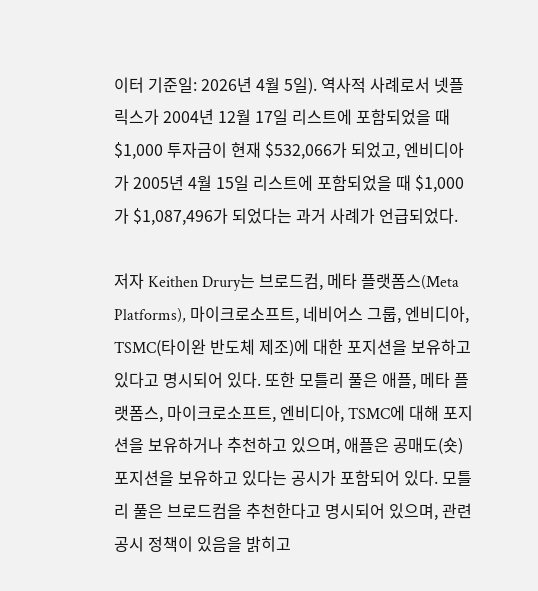이터 기준일: 2026년 4월 5일). 역사적 사례로서 넷플릭스가 2004년 12월 17일 리스트에 포함되었을 때 $1,000 투자금이 현재 $532,066가 되었고, 엔비디아가 2005년 4월 15일 리스트에 포함되었을 때 $1,000가 $1,087,496가 되었다는 과거 사례가 언급되었다.

저자 Keithen Drury는 브로드컴, 메타 플랫폼스(Meta Platforms), 마이크로소프트, 네비어스 그룹, 엔비디아, TSMC(타이완 반도체 제조)에 대한 포지션을 보유하고 있다고 명시되어 있다. 또한 모틀리 풀은 애플, 메타 플랫폼스, 마이크로소프트, 엔비디아, TSMC에 대해 포지션을 보유하거나 추천하고 있으며, 애플은 공매도(숏) 포지션을 보유하고 있다는 공시가 포함되어 있다. 모틀리 풀은 브로드컴을 추천한다고 명시되어 있으며, 관련 공시 정책이 있음을 밝히고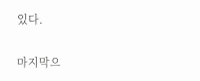있다.

마지막으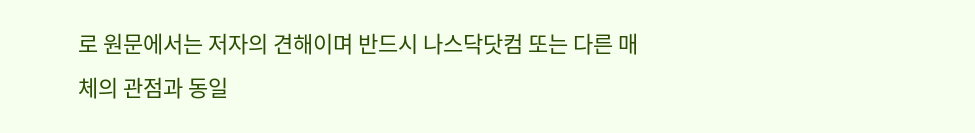로 원문에서는 저자의 견해이며 반드시 나스닥닷컴 또는 다른 매체의 관점과 동일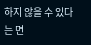하지 않을 수 있다는 면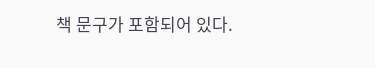책 문구가 포함되어 있다.